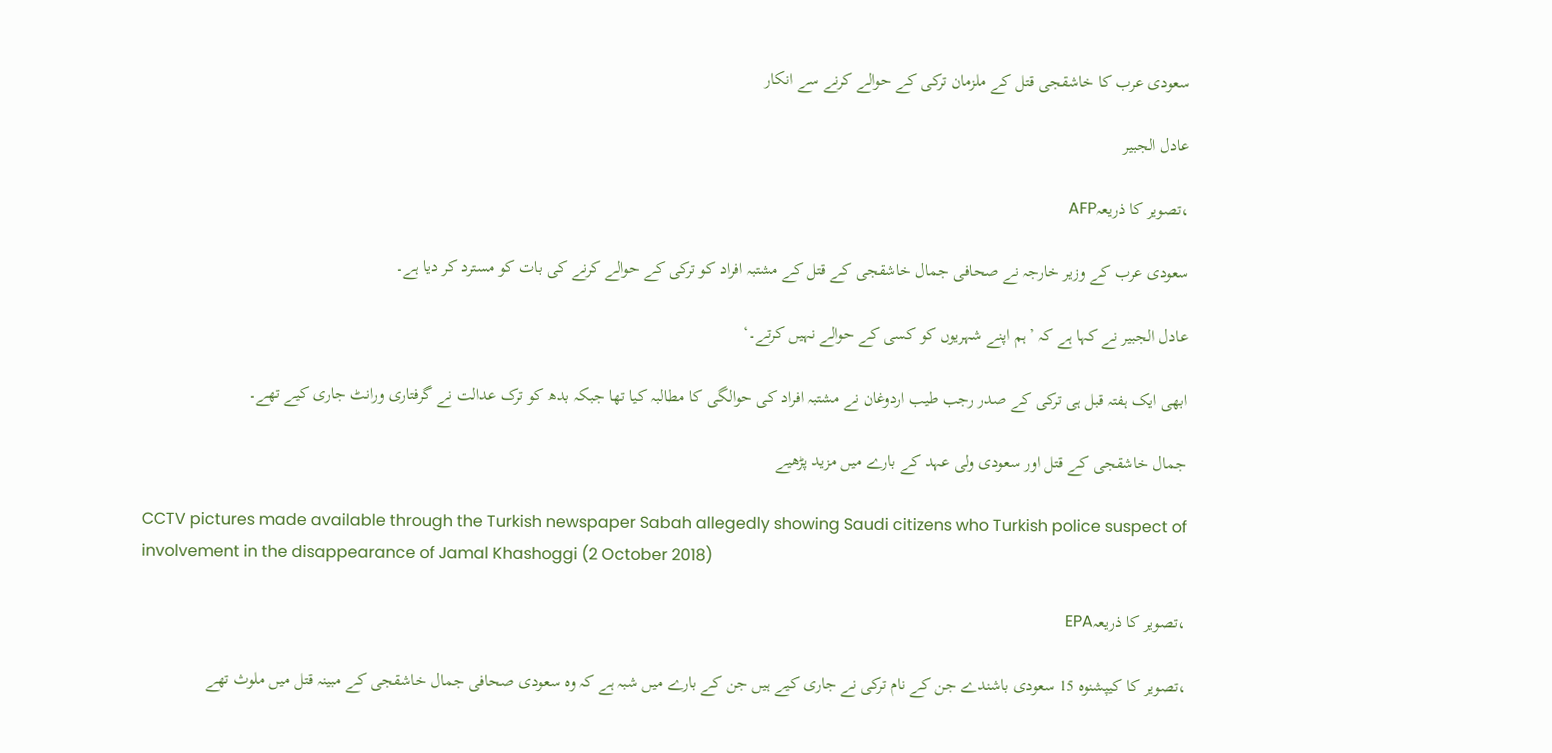سعودی عرب کا خاشقجی قتل کے ملزمان ترکی کے حوالے کرنے سے انکار

عادل الجبیر

،تصویر کا ذریعہAFP

سعودی عرب کے وزیر خارجہ نے صحافی جمال خاشقجی کے قتل کے مشتبہ افراد کو ترکی کے حوالے کرنے کی بات کو مسترد کر دیا ہے۔

عادل الجبیر نے کہا ہے کہ ’ہم اپنے شہریوں کو کسی کے حوالے نہیں کرتے۔‘

ابھی ایک ہفتہ قبل ہی ترکی کے صدر رجب طیب اردوغان نے مشتبہ افراد کی حوالگی کا مطالبہ کیا تھا جبکہ بدھ کو ترک عدالت نے گرفتاری ورانٹ جاری کیے تھے۔

جمال خاشقجی کے قتل اور سعودی ولی عہد کے بارے میں مزید پڑھیے

CCTV pictures made available through the Turkish newspaper Sabah allegedly showing Saudi citizens who Turkish police suspect of involvement in the disappearance of Jamal Khashoggi (2 October 2018)

،تصویر کا ذریعہEPA

،تصویر کا کیپشنوہ 15 سعودی باشندے جن کے نام ترکی نے جاری کیے ہیں جن کے بارے میں شبہ ہے کہ وہ سعودی صحافی جمال خاشقجی کے مبینہ قتل میں ملوث تھے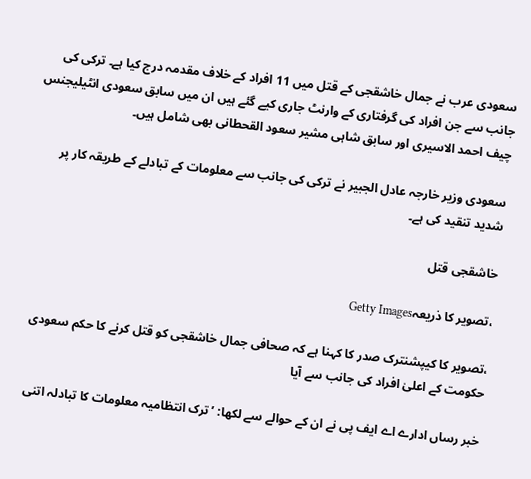سعودی عرب نے جمال خاشقجی کے قتل میں 11 افراد کے خلاف مقدمہ درج کیا ہے۔ ترکی کی جانب سے جن افراد کی گرفتاری کے وارنٹ جاری کیے گئے ہیں ان میں سابق سعودی انٹیلیجنس چیف احمد الاسیری اور سابق شاہی مشیر سعود القحطانی بھی شامل ہیں۔

سعودی وزیر خارجہ عادل الجبیر نے ترکی کی جانب سے معلومات کے تبادلے کے طریقہ کار پر شدید تنقید کی ہے۔

خاشقجی قتل

،تصویر کا ذریعہGetty Images

،تصویر کا کیپشنترک صدر کا کہنا ہے کہ صحافی جمال خاشقجی کو قتل کرنے کا حکم سعودی حکومت کے اعلیٰ افراد کی جانب سے آیا

خبر رساں ادارے اے ایف پی نے ان کے حوالے سے لکھا: ’ترک انتظامیہ معلومات کا تبادلہ اتنی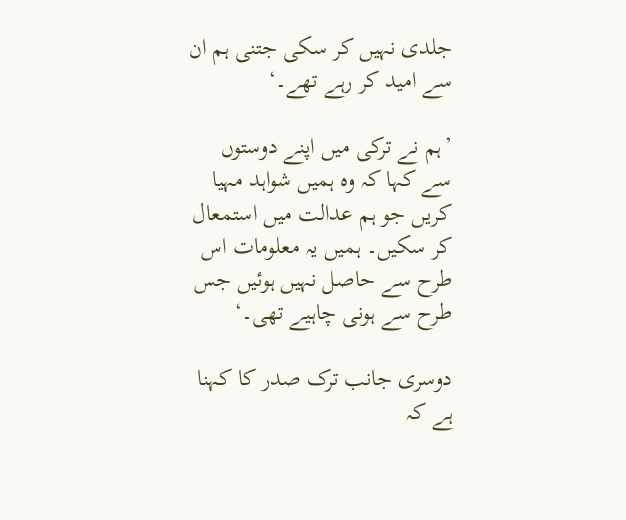جلدی نہیں کر سکی جتنی ہم ان سے امید کر رہے تھے۔‘

’ہم نے ترکی میں اپنے دوستوں سے کہا کہ وہ ہمیں شواہد مہیا کریں جو ہم عدالت میں استمعال کر سکیں۔ ہمیں یہ معلومات اس طرح سے حاصل نہیں ہوئیں جس طرح سے ہونی چاہیے تھی۔‘

دوسری جانب ترک صدر کا کہنا ہے کہ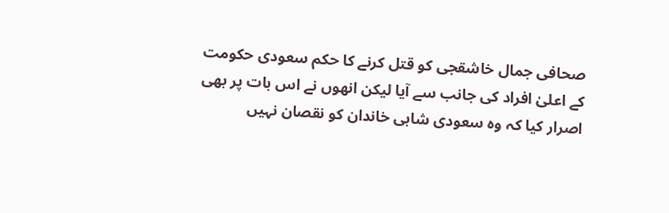صحافی جمال خاشقجی کو قتل کرنے کا حکم سعودی حکومت کے اعلیٰ افراد کی جانب سے آیا لیکن انھوں نے اس بات پر بھی اصرار کیا کہ وہ سعودی شاہی خاندان کو نقصان نہیں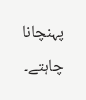پہنچانا چاہتے۔